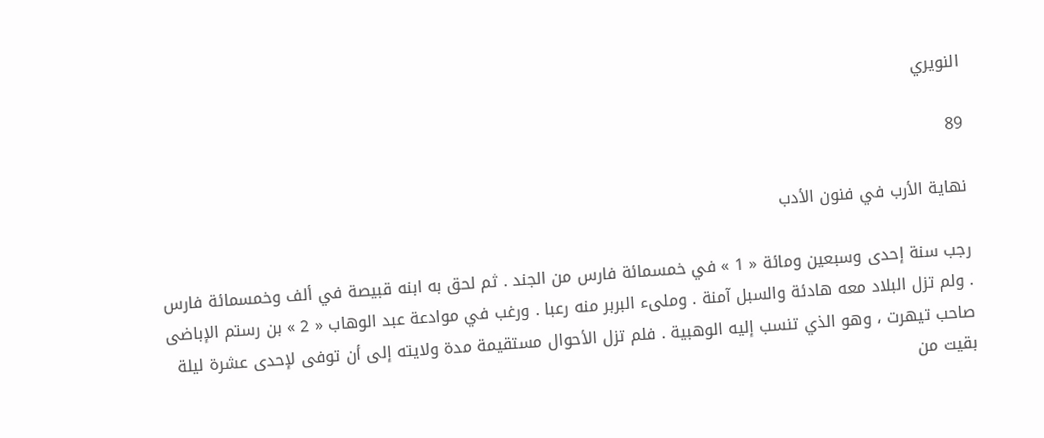النويري

89

نهاية الأرب في فنون الأدب

رجب سنة إحدى وسبعين ومائة « 1 » في خمسمائة فارس من الجند . ثم لحق به ابنه قبيصة في ألف وخمسمائة فارس . ولم تزل البلاد معه هادئة والسبل آمنة . وملىء البربر منه رعبا . ورغب في موادعة عبد الوهاب « 2 » بن رستم الإباضى صاحب تيهرت ، وهو الذي تنسب إليه الوهبية . فلم تزل الأحوال مستقيمة مدة ولايته إلى أن توفى لإحدى عشرة ليلة بقيت من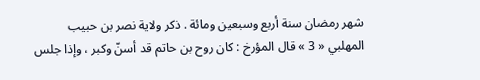شهر رمضان سنة أربع وسبعين ومائة . ذكر ولاية نصر بن حبيب المهلبي « 3 » قال المؤرخ : كان روح بن حاتم قد أسنّ وكبر ، وإذا جلس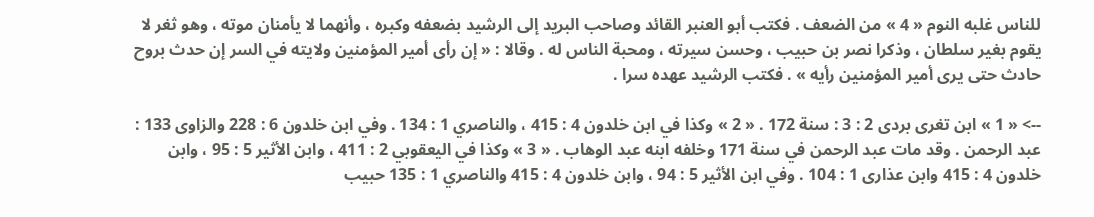للناس غلبه النوم « 4 » من الضعف . فكتب أبو العنبر القائد وصاحب البريد إلى الرشيد بضعفه وكبره ، وأنهما لا يأمنان موته ، وهو ثغر لا يقوم بغير سلطان ، وذكرا نصر بن حبيب ، وحسن سيرته ، ومحبة الناس له . وقالا : « إن رأى أمير المؤمنين ولايته في السر إن حدث بروح حادث حتى يرى أمير المؤمنين رأيه » . فكتب الرشيد عهده سرا .

--> « 1 » ابن تغرى بردى 2 : 3 : سنة 172 . « 2 » وكذا في ابن خلدون 4 : 415 ، والناصري 1 : 134 . وفي ابن خلدون 6 : 228 والزاوى 133 : عبد الرحمن . وقد مات عبد الرحمن في سنة 171 وخلفه ابنه عبد الوهاب . « 3 » وكذا في اليعقوبي 2 : 411 ، وابن الأثير 5 : 95 ، وابن خلدون 4 : 415 وابن عذارى 1 : 104 . وفي ابن الأثير 5 : 94 ، وابن خلدون 4 : 415 والناصري 1 : 135 حبيب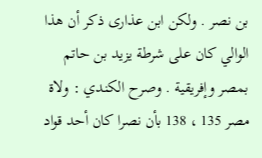بن نصر . ولكن ابن عذارى ذكر أن هذا الوالي كان على شرطة يزيد بن حاتم بمصر وإفريقية . وصرح الكندي : ولاة مصر 135 ، 138 بأن نصرا كان أحد قواد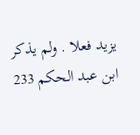يزيد فعلا . ولم يذكر ابن عبد الحكم 233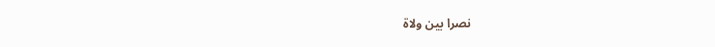نصرا بين ولاة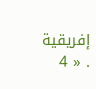إفريقية . « 4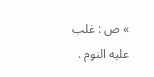» ص : غلب عليه النوم .